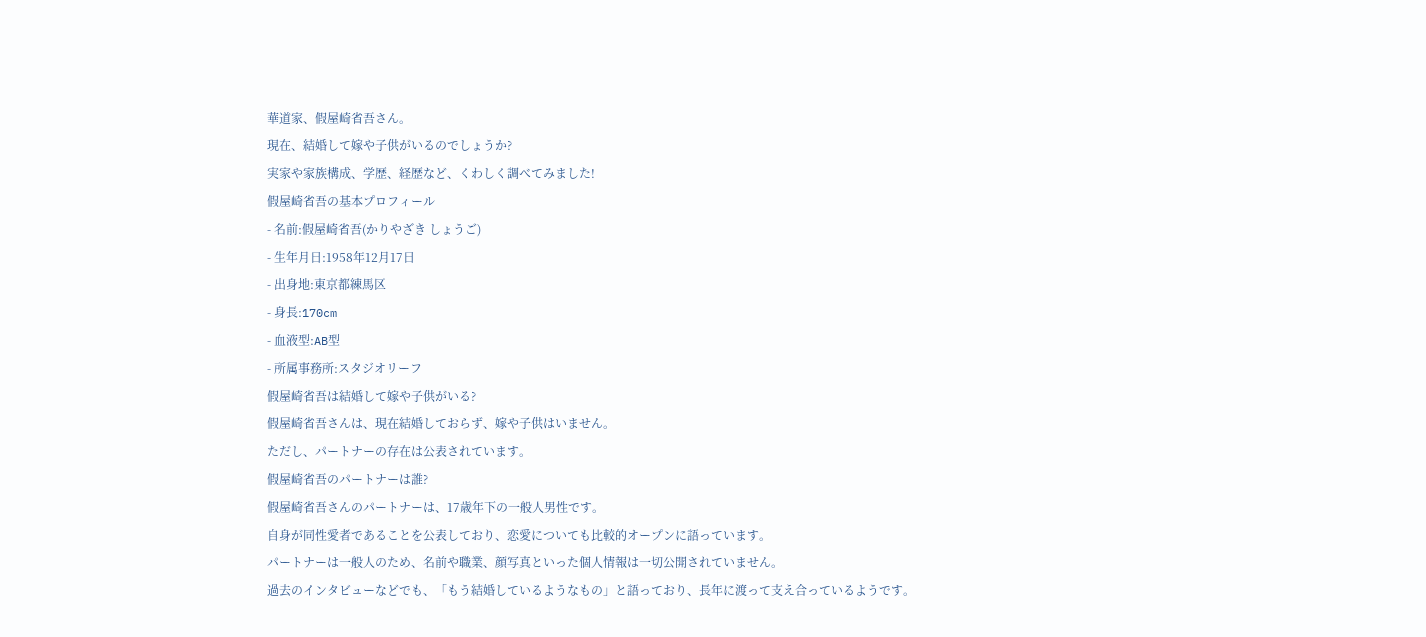華道家、假屋崎省吾さん。
現在、結婚して嫁や子供がいるのでしょうか?
実家や家族構成、学歴、経歴など、くわしく調べてみました!
假屋崎省吾の基本プロフィール
- 名前:假屋崎省吾(かりやざき しょうご)
- 生年月日:1958年12月17日
- 出身地:東京都練馬区
- 身長:170cm
- 血液型:AB型
- 所属事務所:スタジオリーフ
假屋崎省吾は結婚して嫁や子供がいる?
假屋崎省吾さんは、現在結婚しておらず、嫁や子供はいません。
ただし、パートナーの存在は公表されています。
假屋崎省吾のパートナーは誰?
假屋崎省吾さんのパートナーは、17歳年下の一般人男性です。
自身が同性愛者であることを公表しており、恋愛についても比較的オープンに語っています。
パートナーは一般人のため、名前や職業、顔写真といった個人情報は一切公開されていません。
過去のインタビューなどでも、「もう結婚しているようなもの」と語っており、長年に渡って支え合っているようです。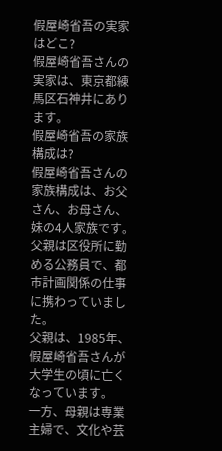假屋崎省吾の実家はどこ?
假屋崎省吾さんの実家は、東京都練馬区石神井にあります。
假屋崎省吾の家族構成は?
假屋崎省吾さんの家族構成は、お父さん、お母さん、妹の4人家族です。
父親は区役所に勤める公務員で、都市計画関係の仕事に携わっていました。
父親は、1985年、假屋崎省吾さんが大学生の頃に亡くなっています。
一方、母親は専業主婦で、文化や芸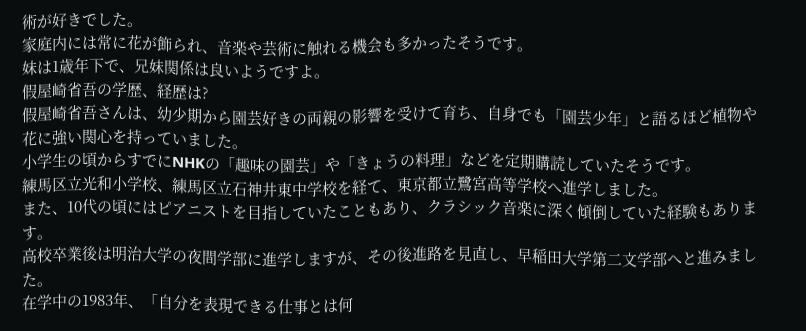術が好きでした。
家庭内には常に花が飾られ、音楽や芸術に触れる機会も多かったそうです。
妹は1歳年下で、兄妹関係は良いようですよ。
假屋崎省吾の学歴、経歴は?
假屋崎省吾さんは、幼少期から園芸好きの両親の影響を受けて育ち、自身でも「園芸少年」と語るほど植物や花に強い関心を持っていました。
小学生の頃からすでにNHKの「趣味の園芸」や「きょうの料理」などを定期購読していたそうです。
練馬区立光和小学校、練馬区立石神井東中学校を経て、東京都立鷺宮高等学校へ進学しました。
また、10代の頃にはピアニストを目指していたこともあり、クラシック音楽に深く傾倒していた経験もあります。
高校卒業後は明治大学の夜間学部に進学しますが、その後進路を見直し、早稲田大学第二文学部へと進みました。
在学中の1983年、「自分を表現できる仕事とは何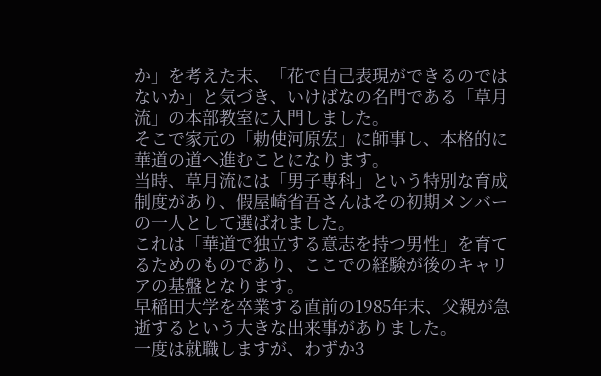か」を考えた末、「花で自己表現ができるのではないか」と気づき、いけばなの名門である「草月流」の本部教室に入門しました。
そこで家元の「勅使河原宏」に師事し、本格的に華道の道へ進むことになります。
当時、草月流には「男子専科」という特別な育成制度があり、假屋崎省吾さんはその初期メンバーの一人として選ばれました。
これは「華道で独立する意志を持つ男性」を育てるためのものであり、ここでの経験が後のキャリアの基盤となります。
早稲田大学を卒業する直前の1985年末、父親が急逝するという大きな出来事がありました。
一度は就職しますが、わずか3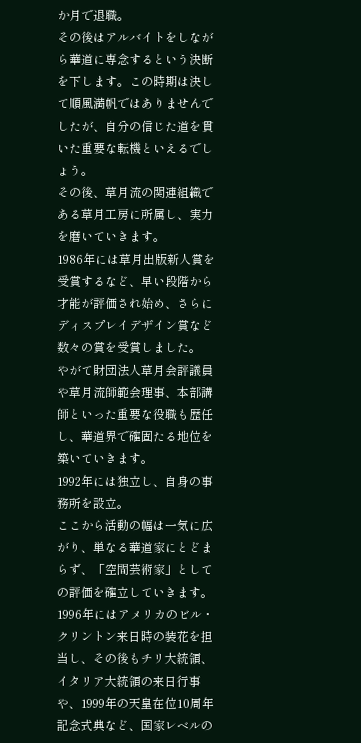か月で退職。
その後はアルバイトをしながら華道に専念するという決断を下します。この時期は決して順風満帆ではありませんでしたが、自分の信じた道を貫いた重要な転機といえるでしょう。
その後、草月流の関連組織である草月工房に所属し、実力を磨いていきます。
1986年には草月出版新人賞を受賞するなど、早い段階から才能が評価され始め、さらにディスプレイデザイン賞など数々の賞を受賞しました。
やがて財団法人草月会評議員や草月流師範会理事、本部講師といった重要な役職も歴任し、華道界で確固たる地位を築いていきます。
1992年には独立し、自身の事務所を設立。
ここから活動の幅は一気に広がり、単なる華道家にとどまらず、「空間芸術家」としての評価を確立していきます。
1996年にはアメリカのビル・クリントン来日時の装花を担当し、その後もチリ大統領、イタリア大統領の来日行事や、1999年の天皇在位10周年記念式典など、国家レベルの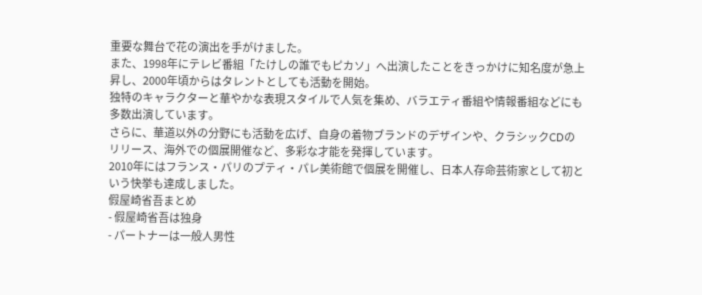重要な舞台で花の演出を手がけました。
また、1998年にテレビ番組「たけしの誰でもピカソ」へ出演したことをきっかけに知名度が急上昇し、2000年頃からはタレントとしても活動を開始。
独特のキャラクターと華やかな表現スタイルで人気を集め、バラエティ番組や情報番組などにも多数出演しています。
さらに、華道以外の分野にも活動を広げ、自身の着物ブランドのデザインや、クラシックCDのリリース、海外での個展開催など、多彩な才能を発揮しています。
2010年にはフランス・パリのプティ・パレ美術館で個展を開催し、日本人存命芸術家として初という快挙も達成しました。
假屋崎省吾まとめ
- 假屋崎省吾は独身
- パートナーは一般人男性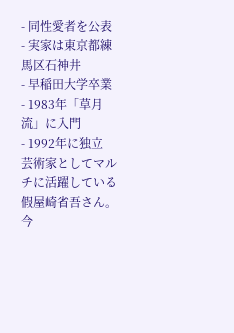- 同性愛者を公表
- 実家は東京都練馬区石神井
- 早稲田大学卒業
- 1983年「草月流」に入門
- 1992年に独立
芸術家としてマルチに活躍している假屋崎省吾さん。
今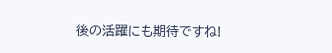後の活躍にも期待ですね!